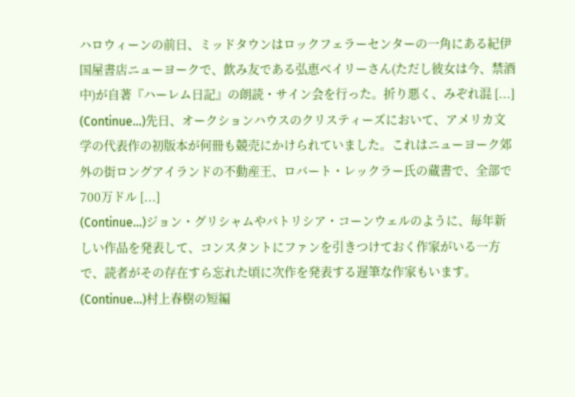ハロウィーンの前日、ミッドタウンはロックフェラーセンターの一角にある紀伊国屋書店ニューヨークで、飲み友である弘恵ベイリーさん(ただし彼女は今、禁酒中)が自著『ハーレム日記』の朗読・サイン会を行った。折り悪く、みぞれ混 [...]
(Continue...)先日、オークションハウスのクリスティーズにおいて、アメリカ文学の代表作の初版本が何冊も競売にかけられていました。これはニューヨーク郊外の街ロングアイランドの不動産王、ロバート・レックラー氏の蔵書で、全部で700万ドル [...]
(Continue...)ジョン・グリシャムやパトリシア・コーンウェルのように、毎年新しい作品を発表して、コンスタントにファンを引きつけておく作家がいる一方で、読者がその存在すら忘れた頃に次作を発表する遅筆な作家もいます。
(Continue...)村上春樹の短編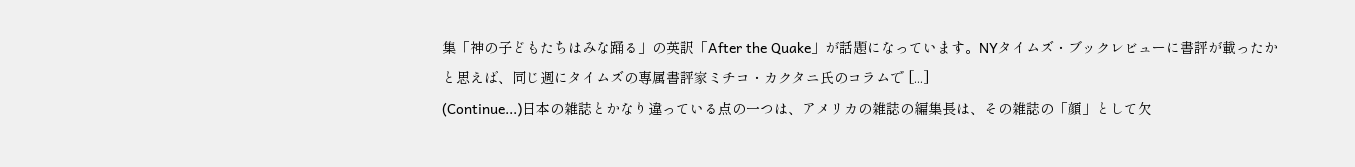集「神の子どもたちはみな踊る」の英訳「After the Quake」が話題になっています。NYタイムズ・ブックレビューに書評が載ったかと思えば、同じ週にタイムズの専属書評家ミチコ・カクタニ氏のコラムで [...]
(Continue...)日本の雑誌とかなり違っている点の一つは、アメリカの雑誌の編集長は、その雑誌の「顔」として欠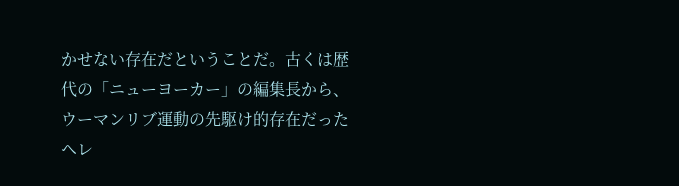かせない存在だということだ。古くは歴代の「ニューヨーカー」の編集長から、ウーマンリブ運動の先駆け的存在だったヘレ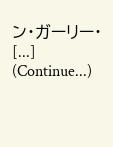ン・ガーリー・ [...]
(Continue...)